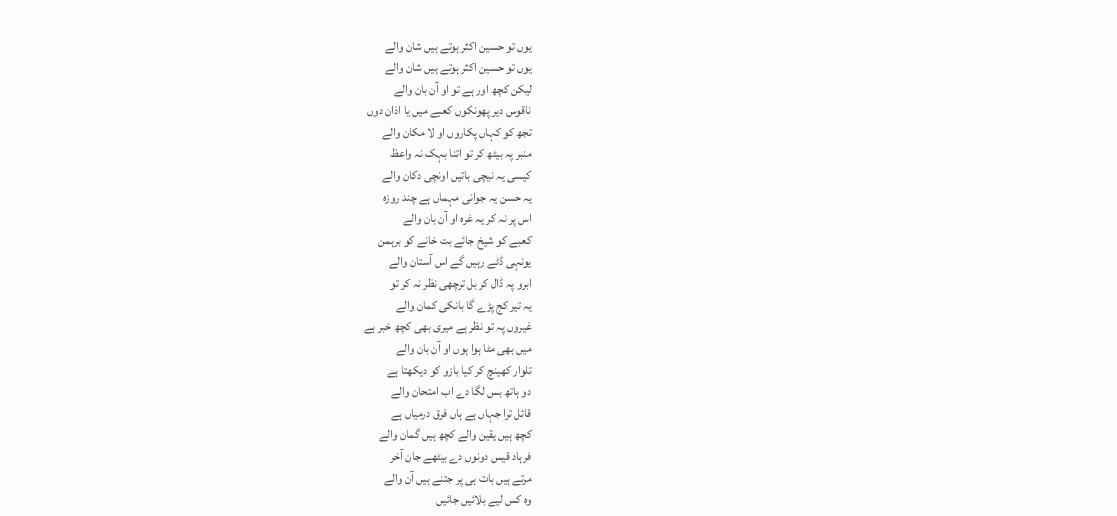یوں تو حسین اکثر ہوتے ہیں شان والے
یوں تو حسین اکثر ہوتے ہیں شان والے
لیکن کچھ اور ہے تو او آن بان والے
ناقوس دیر پھونکوں کعبے میں یا اذان دوں
تجھ کو کہاں پکاروں او لا مکان والے
منبر پہ بیٹھ کر تو اتنا بہک نہ واعظ
کیسی یہ نیچی باتیں اونچی دکان والے
یہ حسن یہ جوانی مہماں ہے چند روزہ
اس پر نہ کر یہ غرہ او آن بان والے
کعبے کو شیخ جائے بت خانے کو برہمن
یونہی ڈٹے رہیں گے اس آستان والے
ابرو پہ ڈال کر بل ترچھی نظر نہ کر تو
یہ تیر کج پڑے گا بانکی کمان والے
غیروں پہ تو نظر ہے میری بھی کچھ خبر ہے
میں بھی مٹا ہوا ہوں او آن بان والے
تلوار کھینچ کر کیا بازو کو دیکھتا ہے
دو ہاتھ بس لگا دے اب امتحان والے
قائل ترا جہاں ہے ہاں فرق درمیاں ہے
کچھ ہیں یقین والے کچھ ہیں گمان والے
فرہاد قیس دونوں دے بیٹھے جان آخر
مرتے ہیں بات ہی پر جتنے ہیں آن والے
وہ کس لیے بلائیں جائیں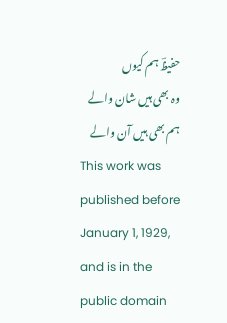حفیظؔ ہم کیوں
وہ بھی ہیں شان والے ہم بھی ہیں آن والے
This work was published before January 1, 1929, and is in the public domain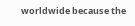worldwide because the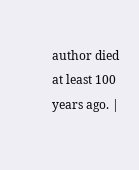author died at least 100 years ago. |